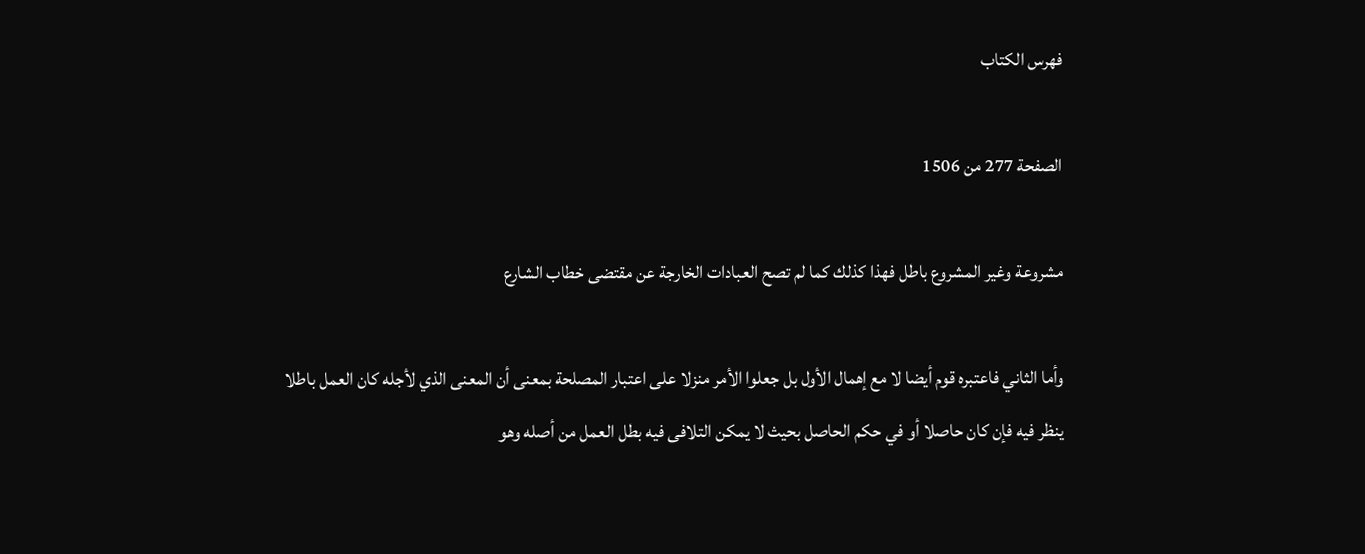فهرس الكتاب

الصفحة 277 من 1506

مشروعة وغير المشروع باطل فهذا كذلك كما لم تصح العبادات الخارجة عن مقتضى خطاب الشارع

وأما الثاني فاعتبره قوم أيضا لا مع إهمال الأول بل جعلوا الأمر منزلا على اعتبار المصلحة بمعنى أن المعنى الذي لأجله كان العمل باطلا ينظر فيه فإن كان حاصلا أو في حكم الحاصل بحيث لا يمكن التلافى فيه بطل العمل من أصله وهو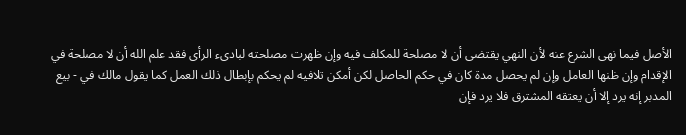الأصل فيما نهى الشرع عنه لأن النهي يقتضى أن لا مصلحة للمكلف فيه وإن ظهرت مصلحته لبادىء الرأى فقد علم الله أن لا مصلحة في الإقدام وإن ظنها العامل وإن لم يحصل مدة كان في حكم الحاصل لكن أمكن تلافيه لم يحكم بإبطال ذلك العمل كما يقول مالك في - بيع المدبر إنه يرد إلا أن يعتقه المشترق فلا يرد فإن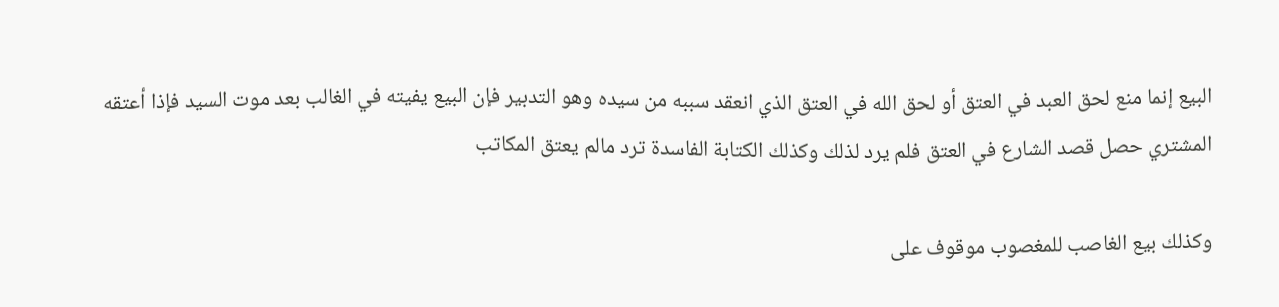البيع إنما منع لحق العبد في العتق أو لحق الله في العتق الذي انعقد سببه من سيده وهو التدبير فإن البيع يفيته في الغالب بعد موت السيد فإذا أعتقه المشتري حصل قصد الشارع في العتق فلم يرد لذلك وكذلك الكتابة الفاسدة ترد مالم يعتق المكاتب

وكذلك بيع الغاصب للمغصوب موقوف على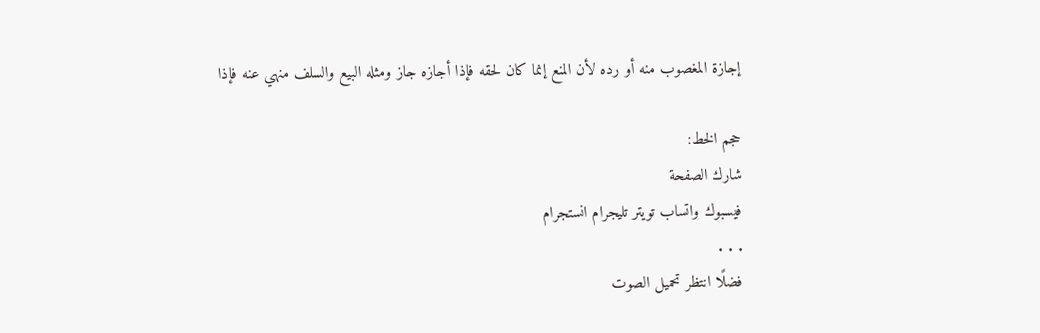إجازة المغصوب منه أو رده لأن المنع إنما كان لحقه فإذا أجازه جاز ومثله البيع والسلف منهي عنه فإذا

حجم الخط:
شارك الصفحة
فيسبوك واتساب تويتر تليجرام انستجرام
. . .
فضلًا انتظر تحميل الصوت